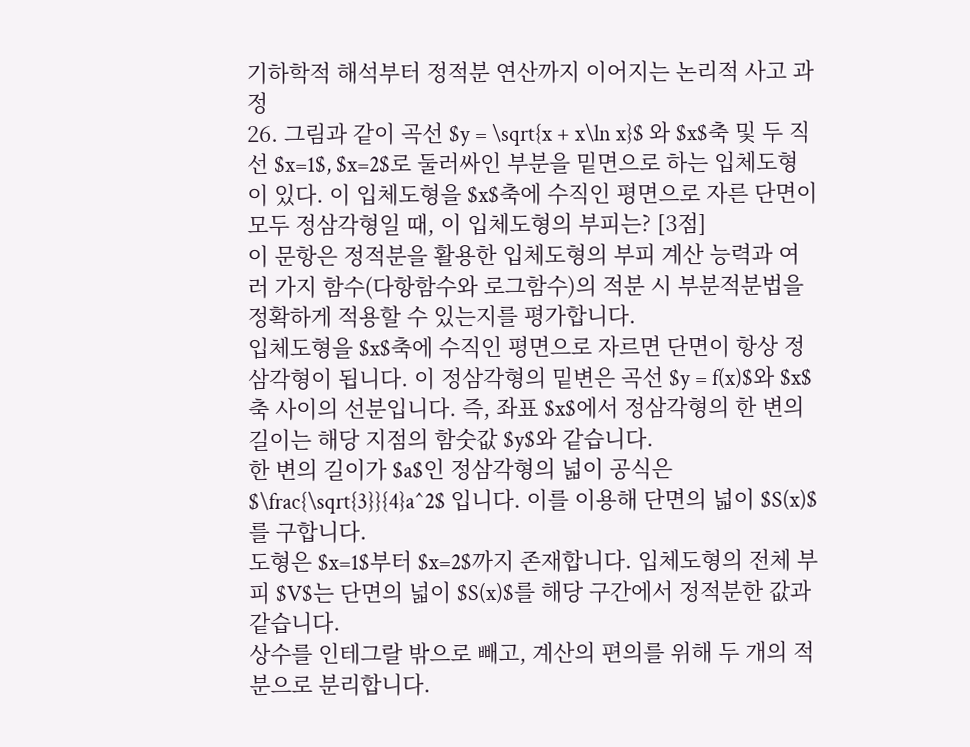기하학적 해석부터 정적분 연산까지 이어지는 논리적 사고 과정
26. 그림과 같이 곡선 $y = \sqrt{x + x\ln x}$ 와 $x$축 및 두 직선 $x=1$, $x=2$로 둘러싸인 부분을 밑면으로 하는 입체도형이 있다. 이 입체도형을 $x$축에 수직인 평면으로 자른 단면이 모두 정삼각형일 때, 이 입체도형의 부피는? [3점]
이 문항은 정적분을 활용한 입체도형의 부피 계산 능력과 여러 가지 함수(다항함수와 로그함수)의 적분 시 부분적분법을 정확하게 적용할 수 있는지를 평가합니다.
입체도형을 $x$축에 수직인 평면으로 자르면 단면이 항상 정삼각형이 됩니다. 이 정삼각형의 밑변은 곡선 $y = f(x)$와 $x$축 사이의 선분입니다. 즉, 좌표 $x$에서 정삼각형의 한 변의 길이는 해당 지점의 함숫값 $y$와 같습니다.
한 변의 길이가 $a$인 정삼각형의 넓이 공식은 $\frac{\sqrt{3}}{4}a^2$ 입니다. 이를 이용해 단면의 넓이 $S(x)$를 구합니다.
도형은 $x=1$부터 $x=2$까지 존재합니다. 입체도형의 전체 부피 $V$는 단면의 넓이 $S(x)$를 해당 구간에서 정적분한 값과 같습니다.
상수를 인테그랄 밖으로 빼고, 계산의 편의를 위해 두 개의 적분으로 분리합니다.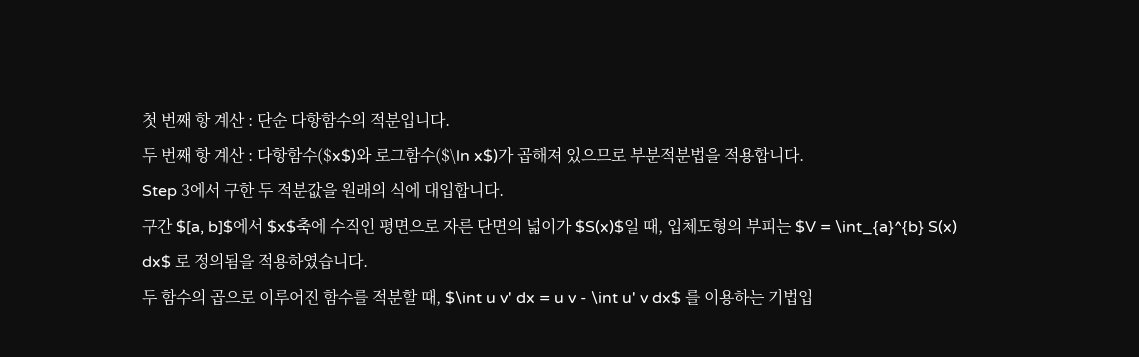첫 번째 항 계산 : 단순 다항함수의 적분입니다.
두 번째 항 계산 : 다항함수($x$)와 로그함수($\ln x$)가 곱해져 있으므로 부분적분법을 적용합니다.
Step 3에서 구한 두 적분값을 원래의 식에 대입합니다.
구간 $[a, b]$에서 $x$축에 수직인 평면으로 자른 단면의 넓이가 $S(x)$일 때, 입체도형의 부피는 $V = \int_{a}^{b} S(x) dx$ 로 정의됨을 적용하였습니다.
두 함수의 곱으로 이루어진 함수를 적분할 때, $\int u v' dx = u v - \int u' v dx$ 를 이용하는 기법입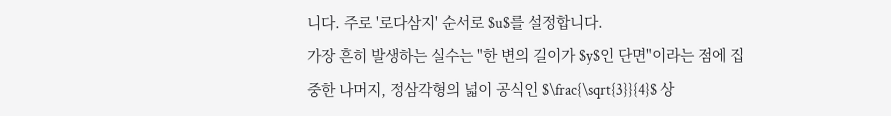니다. 주로 '로다삼지' 순서로 $u$를 설정합니다.
가장 흔히 발생하는 실수는 "한 변의 길이가 $y$인 단면"이라는 점에 집중한 나머지, 정삼각형의 넓이 공식인 $\frac{\sqrt{3}}{4}$ 상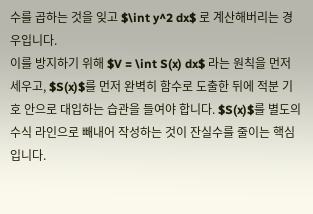수를 곱하는 것을 잊고 $\int y^2 dx$ 로 계산해버리는 경우입니다.
이를 방지하기 위해 $V = \int S(x) dx$ 라는 원칙을 먼저 세우고, $S(x)$를 먼저 완벽히 함수로 도출한 뒤에 적분 기호 안으로 대입하는 습관을 들여야 합니다. $S(x)$를 별도의 수식 라인으로 빼내어 작성하는 것이 잔실수를 줄이는 핵심입니다.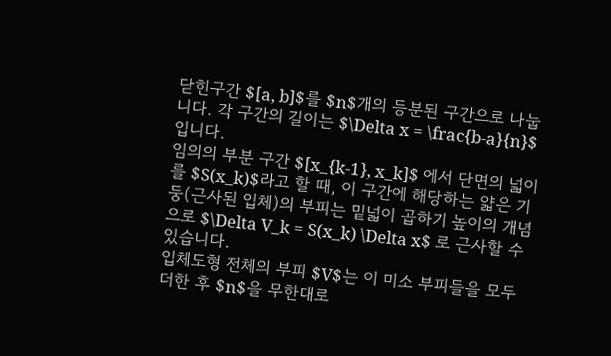닫힌구간 $[a, b]$를 $n$개의 등분된 구간으로 나눕니다. 각 구간의 길이는 $\Delta x = \frac{b-a}{n}$ 입니다.
임의의 부분 구간 $[x_{k-1}, x_k]$ 에서 단면의 넓이를 $S(x_k)$라고 할 때, 이 구간에 해당하는 얇은 기둥(근사된 입체)의 부피는 밑넓이 곱하기 높이의 개념으로 $\Delta V_k = S(x_k) \Delta x$ 로 근사할 수 있습니다.
입체도형 전체의 부피 $V$는 이 미소 부피들을 모두 더한 후 $n$을 무한대로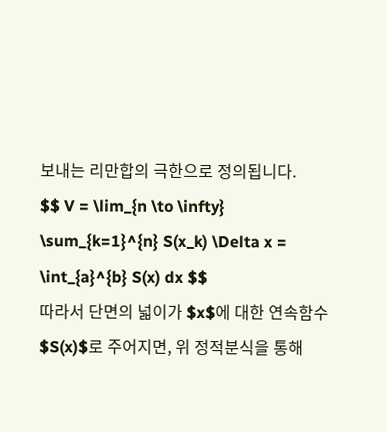보내는 리만합의 극한으로 정의됩니다.
$$ V = \lim_{n \to \infty} \sum_{k=1}^{n} S(x_k) \Delta x = \int_{a}^{b} S(x) dx $$
따라서 단면의 넓이가 $x$에 대한 연속함수 $S(x)$로 주어지면, 위 정적분식을 통해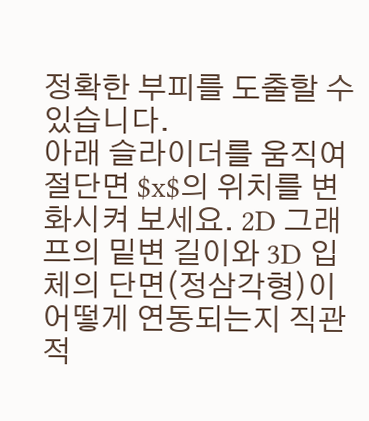정확한 부피를 도출할 수 있습니다.
아래 슬라이더를 움직여 절단면 $x$의 위치를 변화시켜 보세요. 2D 그래프의 밑변 길이와 3D 입체의 단면(정삼각형)이 어떻게 연동되는지 직관적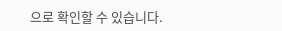으로 확인할 수 있습니다.